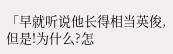「早就听说他长得相当英俊,但是!为什么?怎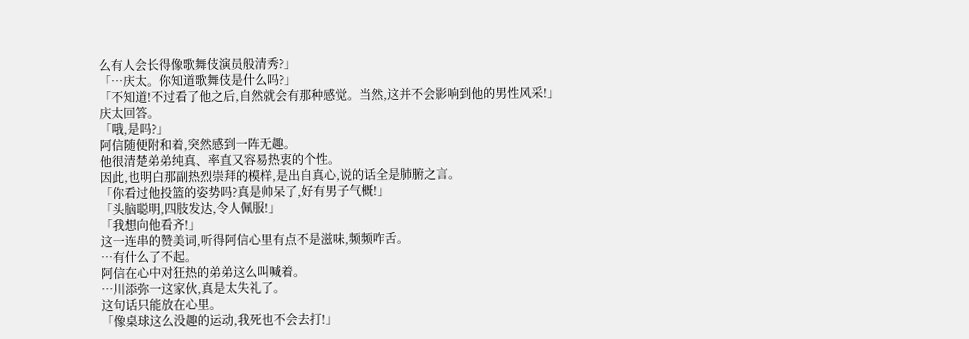么有人会长得像歌舞伎演员般清秀?」
「…庆太。你知道歌舞伎是什么吗?」
「不知道!不过看了他之后,自然就会有那种感觉。当然,这并不会影响到他的男性风采!」
庆太回答。
「哦,是吗?」
阿信随便附和着,突然感到一阵无趣。
他很清楚弟弟纯真、率直又容易热衷的个性。
因此,也明白那副热烈崇拜的模样,是出自真心,说的话全是肺腑之言。
「你看过他投篮的姿势吗?真是帅呆了,好有男子气概!」
「头脑聪明,四肢发达,令人佩服!」
「我想向他看齐!」
这一连串的赞美词,听得阿信心里有点不是滋味,频频咋舌。
…有什么了不起。
阿信在心中对狂热的弟弟这么叫喊着。
…川添弥一这家伙,真是太失礼了。
这句话只能放在心里。
「像桌球这么没趣的运动,我死也不会去打!」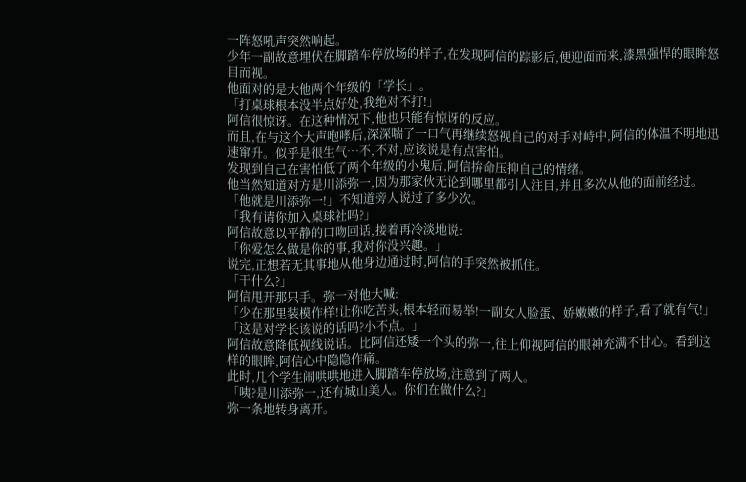一阵怒吼声突然响起。
少年一副故意埋伏在脚踏车停放场的样子,在发现阿信的踪影后,便迎面而来,漆黑强悍的眼眸怒目而视。
他面对的是大他两个年级的「学长」。
「打桌球根本没半点好处,我绝对不打!」
阿信很惊讶。在这种情况下,他也只能有惊讶的反应。
而且,在与这个大声咆哮后,深深喘了一口气再继续怒视自己的对手对峙中,阿信的体温不明地迅速窜升。似乎是很生气…不,不对,应该说是有点害怕。
发现到自己在害怕低了两个年级的小鬼后,阿信拚命压抑自己的情绪。
他当然知道对方是川添弥一,因为那家伙无论到哪里都引人注目,并且多次从他的面前经过。「他就是川添弥一!」不知道旁人说过了多少次。
「我有请你加入桌球社吗?」
阿信故意以平静的口吻回话,接着再冷淡地说:
「你爱怎么做是你的事,我对你没兴趣。」
说完,正想若无其事地从他身边通过时,阿信的手突然被抓住。
「干什么?」
阿信甩开那只手。弥一对他大喊:
「少在那里装模作样!让你吃苦头,根本轻而易举!一副女人脸蛋、娇嫩嫩的样子,看了就有气!」
「这是对学长该说的话吗?小不点。」
阿信故意降低视线说话。比阿信还矮一个头的弥一,往上仰视阿信的眼神充满不甘心。看到这样的眼眸,阿信心中隐隐作痛。
此时,几个学生闹哄哄地进入脚踏车停放场,注意到了两人。
「咦?是川添弥一,还有城山美人。你们在做什么?」
弥一条地转身离开。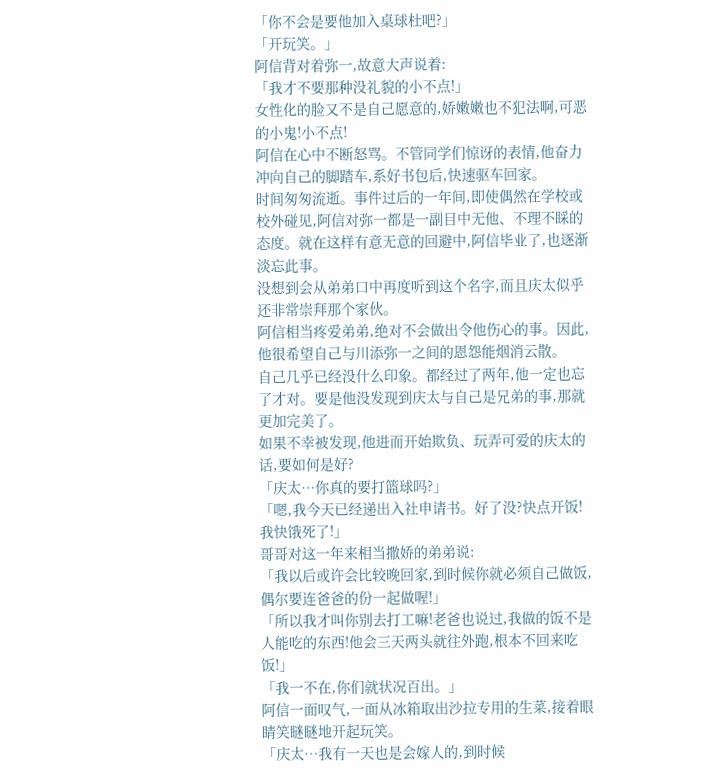「你不会是要他加入桌球杜吧?」
「开玩笑。」
阿信背对着弥一,故意大声说着:
「我才不要那种没礼貌的小不点!」
女性化的脸又不是自己愿意的,娇嫩嫩也不犯法啊,可恶的小鬼!小不点!
阿信在心中不断怒骂。不管同学们惊讶的表情,他奋力冲向自己的脚踏车,系好书包后,快速驱车回家。
时间匆匆流逝。事件过后的一年间,即使偶然在学校或校外碰见,阿信对弥一都是一副目中无他、不理不睬的态度。就在这样有意无意的回避中,阿信毕业了,也逐渐淡忘此事。
没想到会从弟弟口中再度听到这个名字,而且庆太似乎还非常崇拜那个家伙。
阿信相当疼爱弟弟,绝对不会做出令他伤心的事。因此,他很希望自己与川添弥一之间的恩怨能烟消云散。
自己几乎已经没什么印象。都经过了两年,他一定也忘了才对。要是他没发现到庆太与自己是兄弟的事,那就更加完美了。
如果不幸被发现,他进而开始欺负、玩弄可爱的庆太的话,要如何是好?
「庆太…你真的要打篮球吗?」
「嗯,我今天已经递出入社申请书。好了没?快点开饭!我快饿死了!」
哥哥对这一年来相当撒娇的弟弟说:
「我以后或许会比较晚回家,到时候你就必须自己做饭,偶尔要连爸爸的份一起做喔!」
「所以我才叫你别去打工嘛!老爸也说过,我做的饭不是人能吃的东西!他会三天两头就往外跑,根本不回来吃饭!」
「我一不在,你们就状况百出。」
阿信一面叹气,一面从冰箱取出沙拉专用的生菜,接着眼睛笑瞇瞇地开起玩笑。
「庆太…我有一天也是会嫁人的,到时候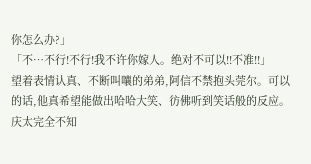你怎么办?」
「不…不行!不行!我不许你嫁人。绝对不可以!!不准!!」
望着表情认真、不断叫嚷的弟弟,阿信不禁抱头莞尔。可以的话,他真希望能做出哈哈大笑、彷佛听到笑话般的反应。庆太完全不知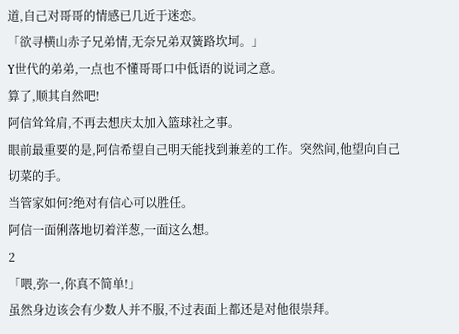道,自己对哥哥的情感已几近于迷恋。
「欲寻横山赤子兄弟情,无奈兄弟双簧路坎坷。」
Y世代的弟弟,一点也不懂哥哥口中低语的说词之意。
算了,顺其自然吧!
阿信耸耸肩,不再去想庆太加入篮球社之事。
眼前最重要的是,阿信希望自己明天能找到兼差的工作。突然间,他望向自己切菜的手。
当管家如何?绝对有信心可以胜任。
阿信一面俐落地切着洋葱,一面这么想。
2
「喂,弥一,你真不简单!」
虽然身边该会有少数人并不服,不过表面上都还是对他很崇拜。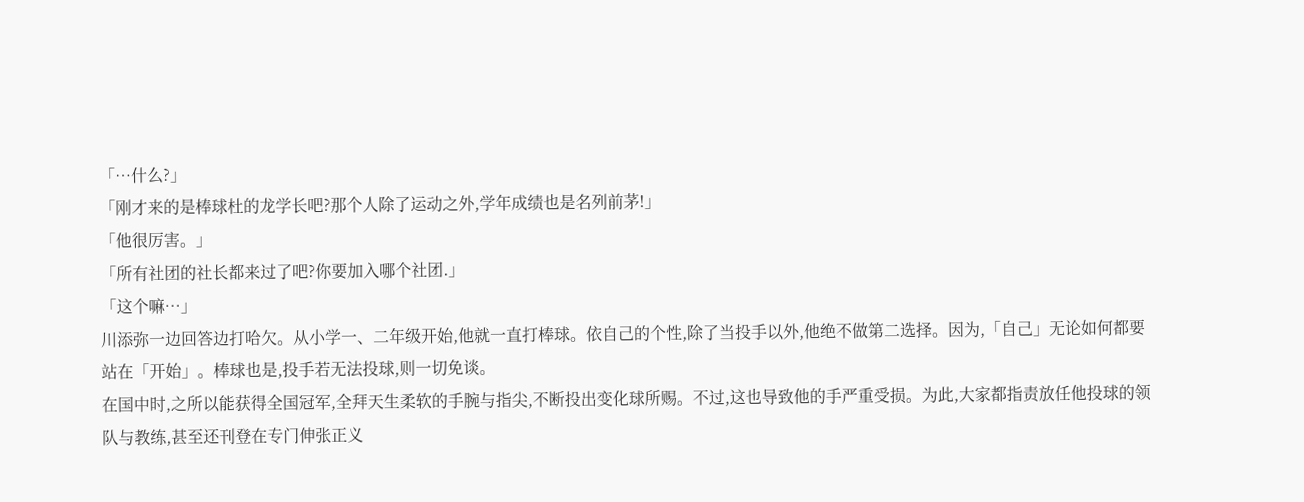「…什么?」
「刚才来的是棒球杜的龙学长吧?那个人除了运动之外,学年成绩也是名列前茅!」
「他很厉害。」
「所有社团的社长都来过了吧?你要加入哪个社团.」
「这个嘛…」
川添弥一边回答边打哈欠。从小学一、二年级开始,他就一直打棒球。依自己的个性,除了当投手以外,他绝不做第二选择。因为,「自己」无论如何都要站在「开始」。棒球也是,投手若无法投球,则一切免谈。
在国中时,之所以能获得全国冠军,全拜天生柔软的手腕与指尖,不断投出变化球所赐。不过,这也导致他的手严重受损。为此,大家都指责放任他投球的领队与教练,甚至还刊登在专门伸张正义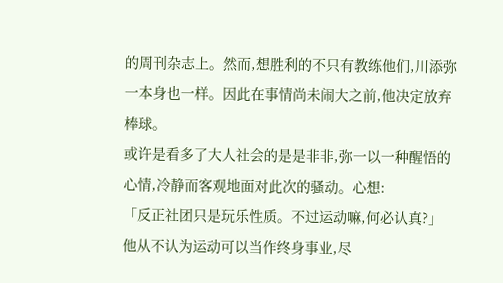的周刊杂志上。然而,想胜利的不只有教练他们,川添弥一本身也一样。因此在事情尚未闹大之前,他决定放弃棒球。
或许是看多了大人社会的是是非非,弥一以一种醒悟的心情,冷静而客观地面对此次的骚动。心想:
「反正社团只是玩乐性质。不过运动嘛,何必认真?」
他从不认为运动可以当作终身事业,尽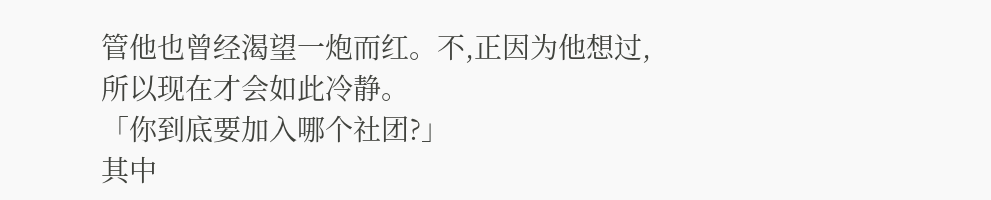管他也曾经渴望一炮而红。不,正因为他想过,所以现在才会如此冷静。
「你到底要加入哪个社团?」
其中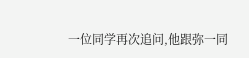一位同学再次追问,他跟弥一同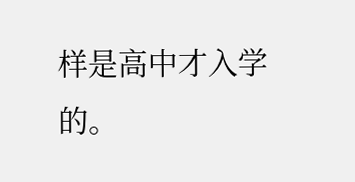样是高中才入学的。